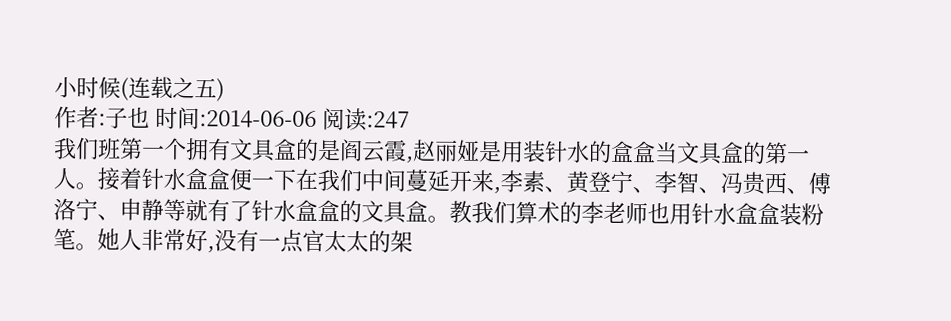小时候(连载之五)
作者:子也 时间:2014-06-06 阅读:247
我们班第一个拥有文具盒的是阎云霞,赵丽娅是用装针水的盒盒当文具盒的第一人。接着针水盒盒便一下在我们中间蔓延开来,李素、黄登宁、李智、冯贵西、傅洛宁、申静等就有了针水盒盒的文具盒。教我们算术的李老师也用针水盒盒装粉笔。她人非常好,没有一点官太太的架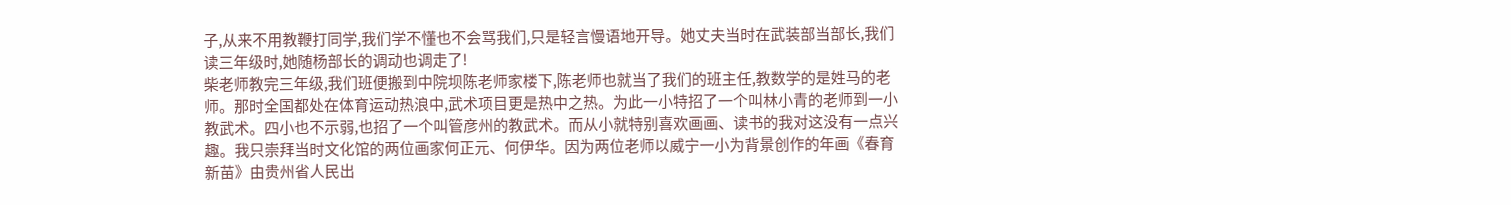子,从来不用教鞭打同学,我们学不懂也不会骂我们,只是轻言慢语地开导。她丈夫当时在武装部当部长,我们读三年级时,她随杨部长的调动也调走了!
柴老师教完三年级,我们班便搬到中院坝陈老师家楼下,陈老师也就当了我们的班主任,教数学的是姓马的老师。那时全国都处在体育运动热浪中,武术项目更是热中之热。为此一小特招了一个叫林小青的老师到一小教武术。四小也不示弱,也招了一个叫管彦州的教武术。而从小就特别喜欢画画、读书的我对这没有一点兴趣。我只崇拜当时文化馆的两位画家何正元、何伊华。因为两位老师以威宁一小为背景创作的年画《春育新苗》由贵州省人民出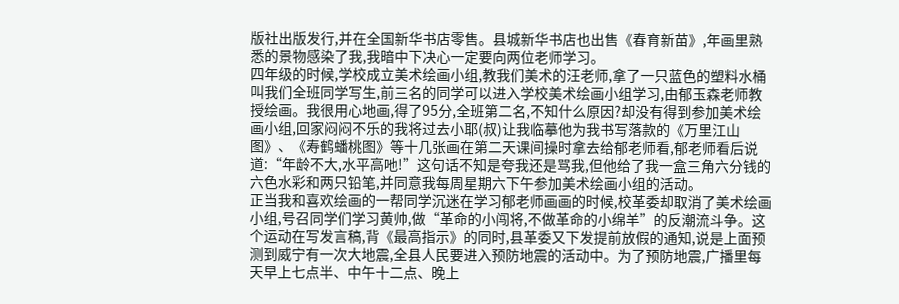版社出版发行,并在全国新华书店零售。县城新华书店也出售《春育新苗》,年画里熟悉的景物感染了我,我暗中下决心一定要向两位老师学习。
四年级的时候,学校成立美术绘画小组,教我们美术的汪老师,拿了一只蓝色的塑料水桶叫我们全班同学写生,前三名的同学可以进入学校美术绘画小组学习,由郁玉森老师教授绘画。我很用心地画,得了95分,全班第二名,不知什么原因?却没有得到参加美术绘画小组,回家闷闷不乐的我将过去小耶(叔)让我临摹他为我书写落款的《万里江山图》、《寿鹤蟠桃图》等十几张画在第二天课间操时拿去给郁老师看,郁老师看后说道:“年龄不大,水平高吔!”这句话不知是夸我还是骂我,但他给了我一盒三角六分钱的六色水彩和两只铅笔,并同意我每周星期六下午参加美术绘画小组的活动。
正当我和喜欢绘画的一帮同学沉迷在学习郁老师画画的时候,校革委却取消了美术绘画小组,号召同学们学习黄帅,做“革命的小闯将,不做革命的小绵羊”的反潮流斗争。这个运动在写发言稿,背《最高指示》的同时,县革委又下发提前放假的通知,说是上面预测到威宁有一次大地震,全县人民要进入预防地震的活动中。为了预防地震,广播里每天早上七点半、中午十二点、晚上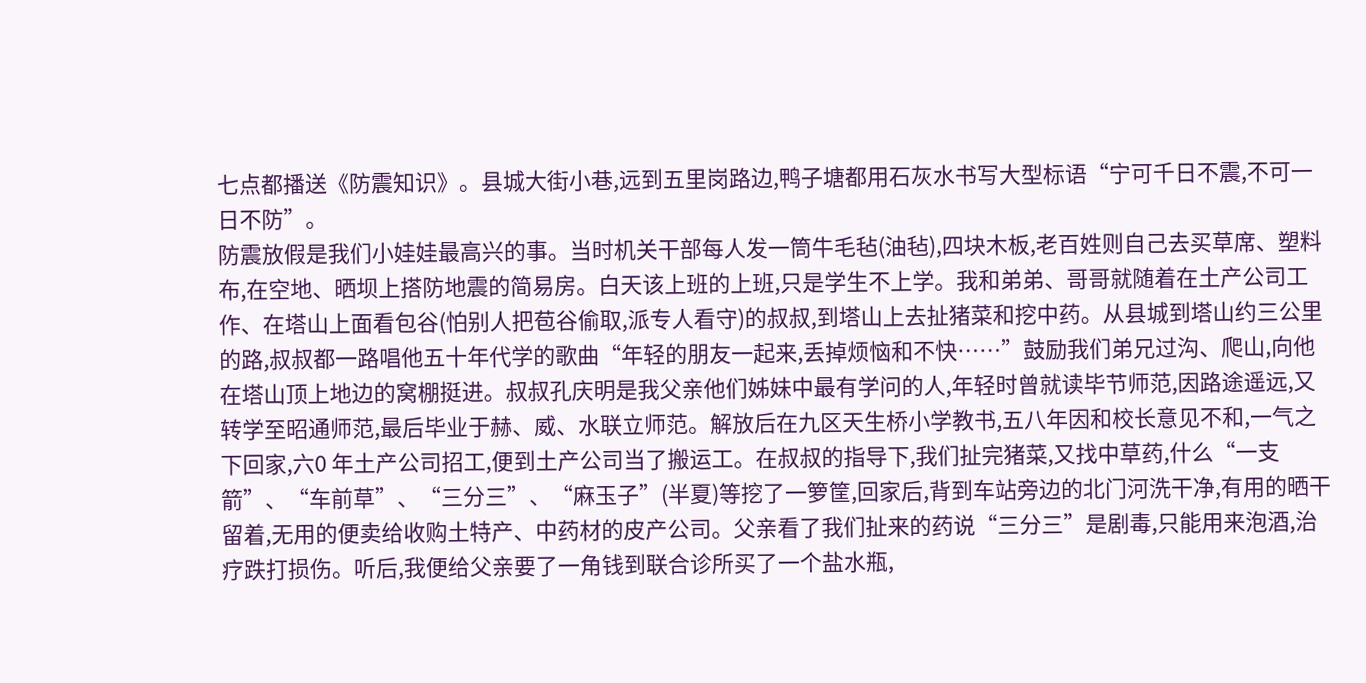七点都播送《防震知识》。县城大街小巷,远到五里岗路边,鸭子塘都用石灰水书写大型标语“宁可千日不震,不可一日不防”。
防震放假是我们小娃娃最高兴的事。当时机关干部每人发一筒牛毛毡(油毡),四块木板,老百姓则自己去买草席、塑料布,在空地、晒坝上搭防地震的简易房。白天该上班的上班,只是学生不上学。我和弟弟、哥哥就随着在土产公司工作、在塔山上面看包谷(怕别人把苞谷偷取,派专人看守)的叔叔,到塔山上去扯猪菜和挖中药。从县城到塔山约三公里的路,叔叔都一路唱他五十年代学的歌曲“年轻的朋友一起来,丢掉烦恼和不快……”鼓励我们弟兄过沟、爬山,向他在塔山顶上地边的窝棚挺进。叔叔孔庆明是我父亲他们姊妹中最有学问的人,年轻时曾就读毕节师范,因路途遥远,又转学至昭通师范,最后毕业于赫、威、水联立师范。解放后在九区天生桥小学教书,五八年因和校长意见不和,一气之下回家,六0 年土产公司招工,便到土产公司当了搬运工。在叔叔的指导下,我们扯完猪菜,又找中草药,什么“一支箭”、“车前草”、“三分三”、“麻玉子”(半夏)等挖了一箩筐,回家后,背到车站旁边的北门河洗干净,有用的晒干留着,无用的便卖给收购土特产、中药材的皮产公司。父亲看了我们扯来的药说“三分三”是剧毒,只能用来泡酒,治疗跌打损伤。听后,我便给父亲要了一角钱到联合诊所买了一个盐水瓶,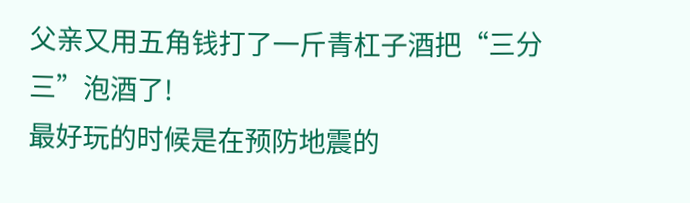父亲又用五角钱打了一斤青杠子酒把“三分三”泡酒了!
最好玩的时候是在预防地震的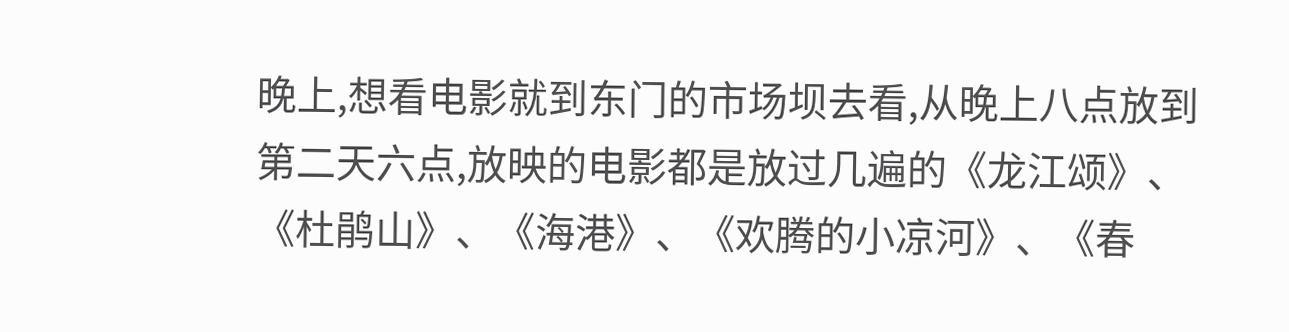晚上,想看电影就到东门的市场坝去看,从晚上八点放到第二天六点,放映的电影都是放过几遍的《龙江颂》、《杜鹃山》、《海港》、《欢腾的小凉河》、《春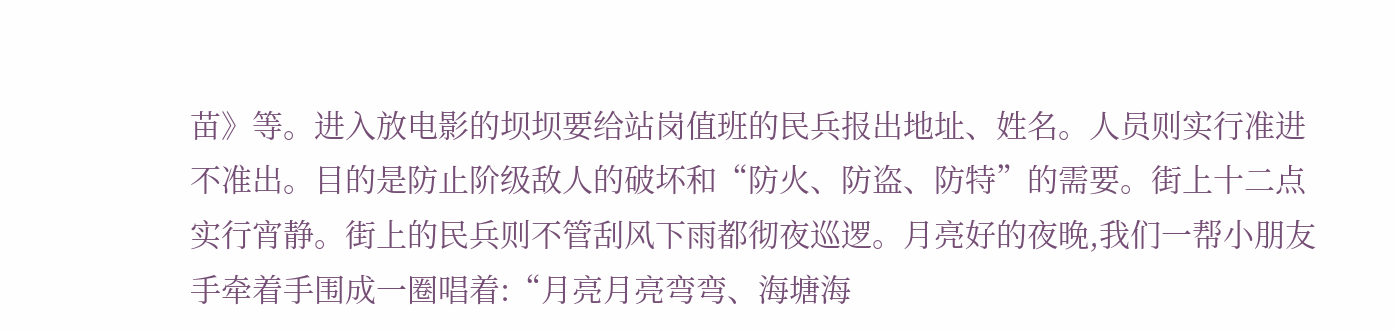苗》等。进入放电影的坝坝要给站岗值班的民兵报出地址、姓名。人员则实行准进不准出。目的是防止阶级敌人的破坏和“防火、防盗、防特”的需要。街上十二点实行宵静。街上的民兵则不管刮风下雨都彻夜巡逻。月亮好的夜晚,我们一帮小朋友手牵着手围成一圈唱着:“月亮月亮弯弯、海塘海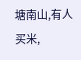塘南山,有人买米,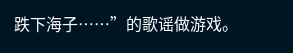跌下海子……”的歌谣做游戏。